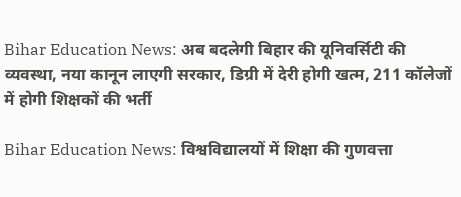Bihar Education News: अब बदलेगी बिहार की यूनिवर्सिटी की व्यवस्था, नया कानून लाएगी सरकार, डिग्री में देरी होगी खत्म, 211 कॉलेजों में होगी शिक्षकों की भर्ती

Bihar Education News: विश्वविद्यालयों में शिक्षा की गुणवत्ता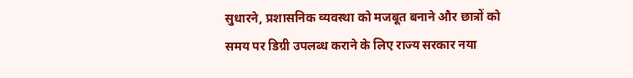सुधारने, प्रशासनिक व्यवस्था को मजबूत बनाने और छात्रों को समय पर डिग्री उपलब्ध कराने के लिए राज्य सरकार नया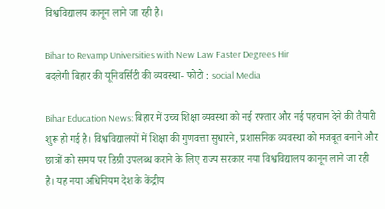विश्वविद्यालय कानून लाने जा रही है।

Bihar to Revamp Universities with New Law Faster Degrees Hir
बदलेगी बिहार की यूनिवर्सिटी की व्यवस्था- फोटो : social Media

Bihar Education News: बिहार में उच्च शिक्षा व्यवस्था को नई रफ्तार और नई पहचान देने की तैयारी शुरू हो गई है। विश्वविद्यालयों में शिक्षा की गुणवत्ता सुधारने, प्रशासनिक व्यवस्था को मजबूत बनाने और छात्रों को समय पर डिग्री उपलब्ध कराने के लिए राज्य सरकार नया विश्वविद्यालय कानून लाने जा रही है। यह नया अधिनियम देश के केंद्रीय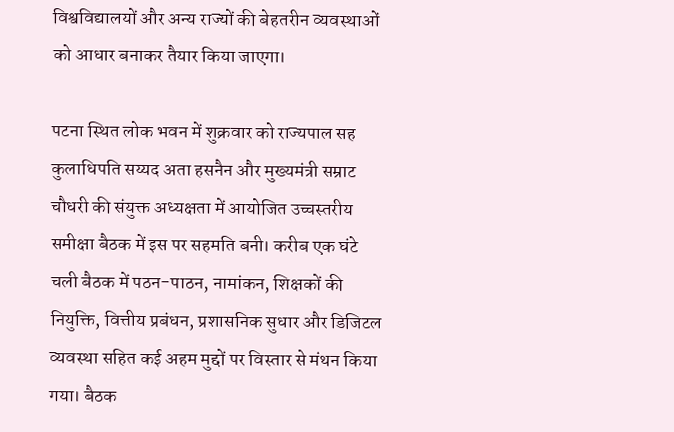विश्वविद्यालयों और अन्य राज्यों की बेहतरीन व्यवस्थाओं को आधार बनाकर तैयार किया जाएगा।

पटना स्थित लोक भवन में शुक्रवार को राज्यपाल सह कुलाधिपति सय्यद अता हसनैन और मुख्यमंत्री सम्राट चौधरी की संयुक्त अध्यक्षता में आयोजित उच्चस्तरीय समीक्षा बैठक में इस पर सहमति बनी। करीब एक घंटे चली बैठक में पठन-पाठन, नामांकन, शिक्षकों की नियुक्ति, वित्तीय प्रबंधन, प्रशासनिक सुधार और डिजिटल व्यवस्था सहित कई अहम मुद्दों पर विस्तार से मंथन किया गया। बैठक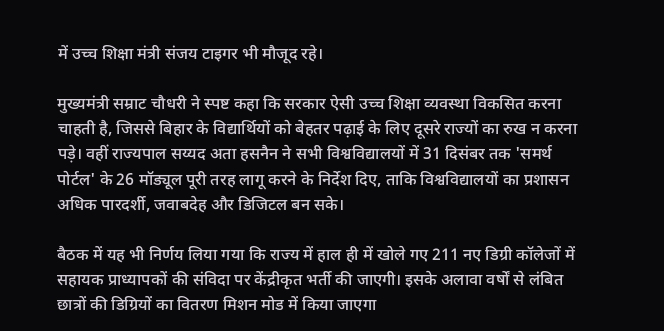में उच्च शिक्षा मंत्री संजय टाइगर भी मौजूद रहे।

मुख्यमंत्री सम्राट चौधरी ने स्पष्ट कहा कि सरकार ऐसी उच्च शिक्षा व्यवस्था विकसित करना चाहती है, जिससे बिहार के विद्यार्थियों को बेहतर पढ़ाई के लिए दूसरे राज्यों का रुख न करना पड़े। वहीं राज्यपाल सय्यद अता हसनैन ने सभी विश्वविद्यालयों में 31 दिसंबर तक 'समर्थ पोर्टल' के 26 मॉड्यूल पूरी तरह लागू करने के निर्देश दिए, ताकि विश्वविद्यालयों का प्रशासन अधिक पारदर्शी, जवाबदेह और डिजिटल बन सके।

बैठक में यह भी निर्णय लिया गया कि राज्य में हाल ही में खोले गए 211 नए डिग्री कॉलेजों में सहायक प्राध्यापकों की संविदा पर केंद्रीकृत भर्ती की जाएगी। इसके अलावा वर्षों से लंबित छात्रों की डिग्रियों का वितरण मिशन मोड में किया जाएगा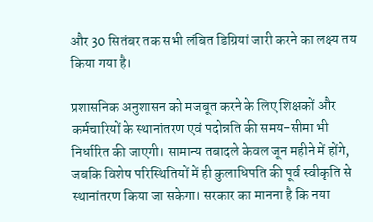और 30 सितंबर तक सभी लंबित डिग्रियां जारी करने का लक्ष्य तय किया गया है।

प्रशासनिक अनुशासन को मजबूत करने के लिए शिक्षकों और कर्मचारियों के स्थानांतरण एवं पदोन्नति की समय-सीमा भी निर्धारित की जाएगी। सामान्य तबादले केवल जून महीने में होंगे, जबकि विशेष परिस्थितियों में ही कुलाधिपति की पूर्व स्वीकृति से स्थानांतरण किया जा सकेगा। सरकार का मानना है कि नया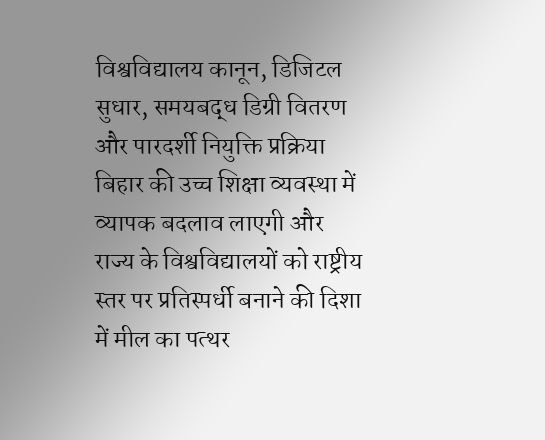विश्वविद्यालय कानून, डिजिटल सुधार, समयबद्ध डिग्री वितरण और पारदर्शी नियुक्ति प्रक्रिया बिहार की उच्च शिक्षा व्यवस्था में व्यापक बदलाव लाएगी और राज्य के विश्वविद्यालयों को राष्ट्रीय स्तर पर प्रतिस्पर्धी बनाने की दिशा में मील का पत्थर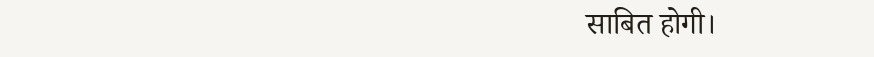साबित होगी।